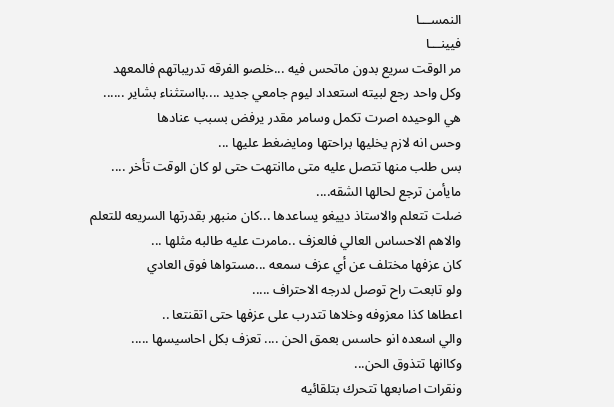النمســـا
فيينـــا
مر الوقت سريع بدون ماتحس فيه ...خلصو الفرقه تدريباتهم فالمعهد
وكل واحد رجع لبيته استعداد ليوم جامعي جديد ....بااستثناء بشاير ......
هي الوحيده اصرت تكمل وسامر مقدر يرفض بسبب عنادها
وحس انه لازم يخليها براحتها ومايضغط عليها ...
بس طلب منها تتصل عليه متى ماانتهت حتى لو كان الوقت تأخر ....
مايأمن ترجع لحالها الشقه....
ضلت تتعلم والاستاذ دييغو يساعدها ...كان منبهر بقدرتها السريعه للتعلم
والاهم الاحساس العالي فالعزف ..مامرت عليه طالبه مثلها ...
كان عزفها مختلف عن أي عزف سمعه ...مستواها فوق العادي
ولو تابعت راح توصل لدرجه الاحتراف .....
اعطاها كذا معزوفه وخلاها تتدرب على عزفها حتى اتقنتعا ..
والي اسعده انو حاسس بعمق الحن .... تعزف بكل احاسيسها .....
وكاانها تتذوق الحن...
ونقرات اصابعها تتحرك بتلقائيه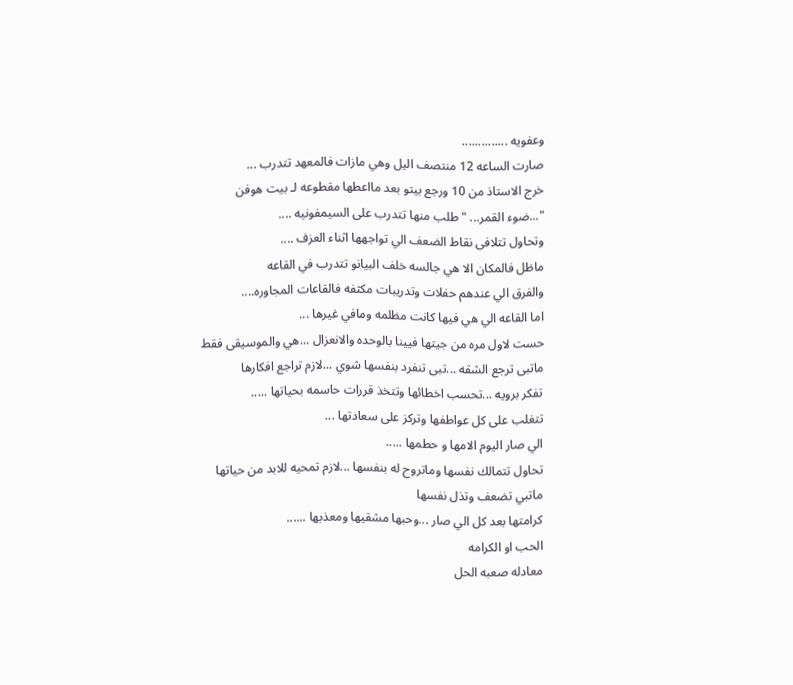وعفويه ..............
صارت الساعه 12 منتصف اليل وهي مازات فالمعهد تتدرب ...
خرج الاستاذ من 10 ورجع بيتو بعد مااعطها مقطوعه لـ بيت هوفن
"...ضوء القمر... " طلب منها تتدرب على السيمفونيه ....
وتحاول تتلافى نقاط الضعف الي تواجهها اثناء العزف ....
ماظل فالمكان الا هي جالسه خلف البيانو تتدرب في القاعه
والفرق الي عندهم حفلات وتدريبات مكثفه فالقاعات المجاوره....
اما القاعه الي هي فيها كانت مظلمه ومافي غيرها ...
حست لاول مره من جيتها فيينا بالوحده والانعزال ...هي والموسيقى فقط
ماتبى ترجع الشقه ...تبى تنفرد بنفسها شوي ...لازم تراجع افكارها
تفكر برويه ...تحسب اخطائها وتتخذ قررات حاسمه بحياتها .....
تتغلب على كل عواطفها وتركز على سعادتها ...
الي صار اليوم الامها و حطمها .....
تحاول تتمالك نفسها وماتروح له بنفسها ...لازم تمحيه للابد من حياتها
ماتبي تضعف وتذل نفسها
كرامتها بعد كل الي صار ...وحبها مشقيها ومعذبها ......
الحب او الكرامه
معادله صعبه الحل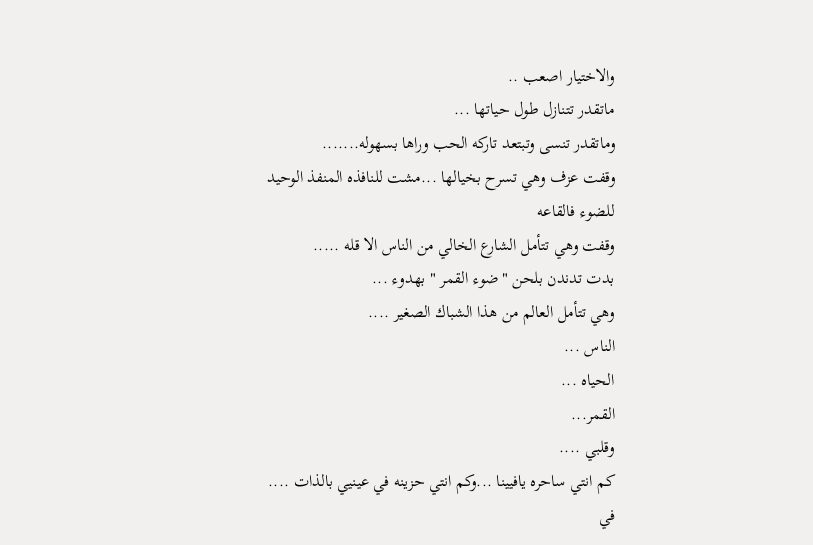والاختيار اصعب ..
ماتقدر تتنازل طول حياتها ...
وماتقدر تنسى وتبتعد تاركه الحب وراها بسهوله.......
وقفت عزف وهي تسرح بخيالها ...مشت للنافذه المنفذ الوحيد للضوء فالقاعه
وقفت وهي تتأمل الشارع الخالي من الناس الا قله .....
بدت تدندن بلحن "ضوء القمر " بهدوء ...
وهي تتأمل العالم من هذا الشباك الصغير ....
الناس ...
الحياه ...
القمر...
وقلبي ....
كم انتي ساحره يافيينا ...وكم انتي حزينه في عينيي بالذات ....
في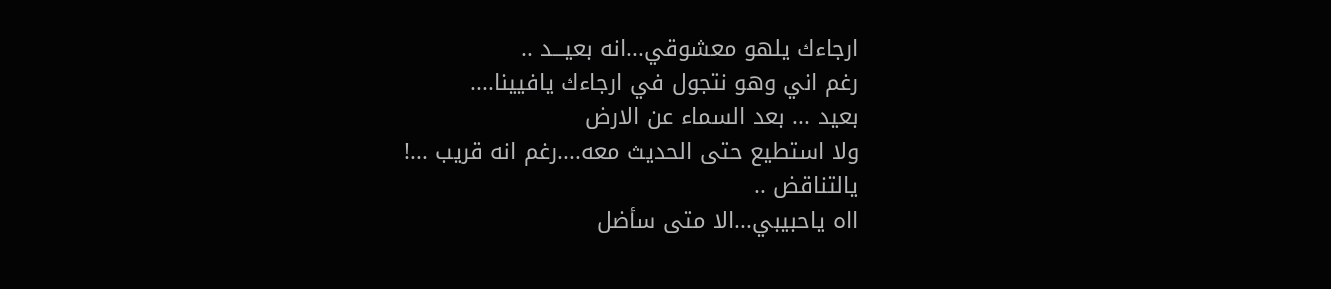ارجاءك يلهو معشوقي...انه بعيـــد ..
رغم اني وهو نتجول في ارجاءك يافيينا....
بعيد ... بعد السماء عن الارض
ولا استطيع حتى الحديث معه....رغم انه قريب ...!
يالتناقض ..
ااه ياحبيبي...الا متى سأضل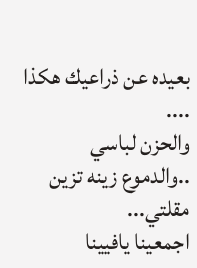بعيده عن ذراعيك هكذا ....
والحزن لباسي ..والدموع زينه تزين مقلتي...
اجمعينا يافيينا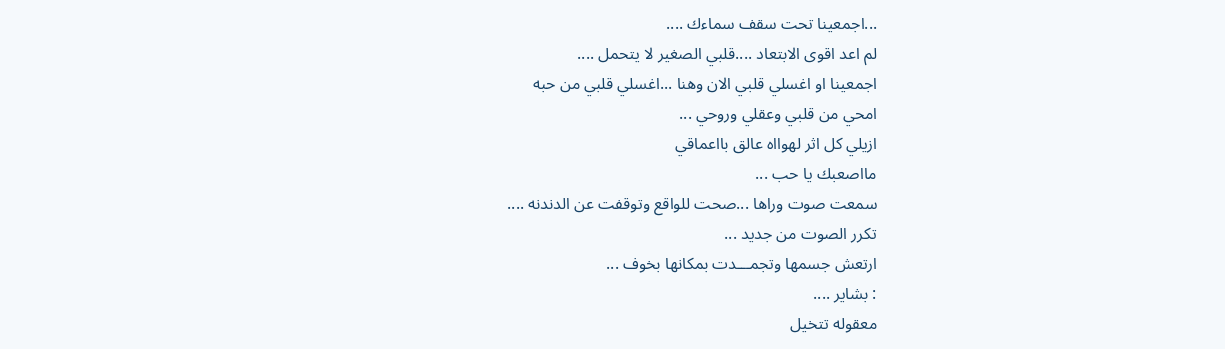...اجمعينا تحت سقف سماءك ....
لم اعد اقوى الابتعاد ....قلبي الصغير لا يتحمل ....
اجمعينا او اغسلي قلبي الان وهنا ...اغسلي قلبي من حبه
امحي من قلبي وعقلي وروحي ...
ازيلي كل اثر لهوااه عالق بااعماقي
مااصعبك يا حب ...
سمعت صوت وراها ...صحت للواقع وتوقفت عن الدندنه ....
تكرر الصوت من جديد ...
ارتعش جسمها وتجمـــدت بمكانها بخوف ...
: بشاير ....
معقوله تتخيل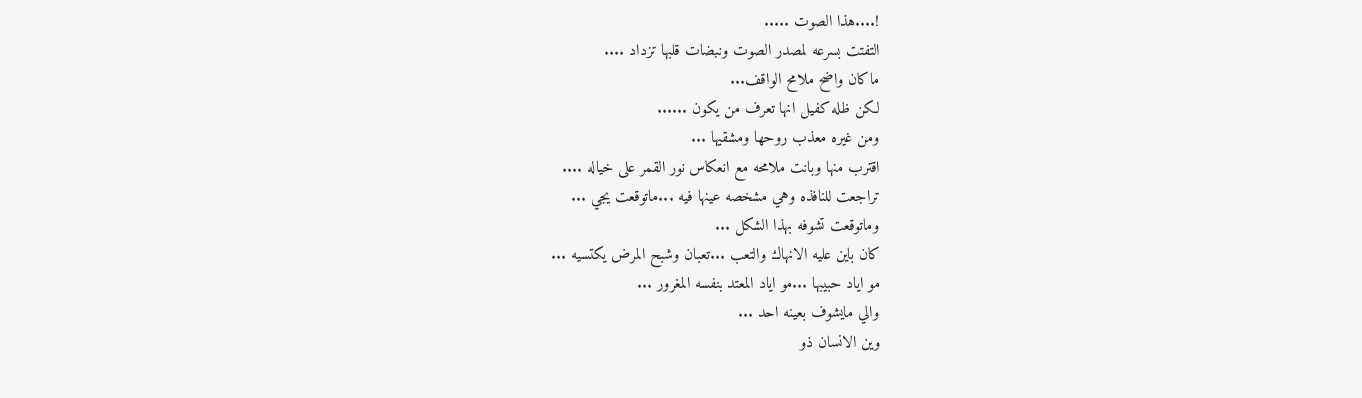!....هذا الصوت .....
التفتت بسرعه لمصدر الصوت ونبضات قلبها تزداد ....
ماكان واضح ملامح الواقف...
لكن ظله كفيل انها تعرف من يكون ......
ومن غيره معذب روحها ومشقيها ...
اقترب منها وبانت ملامحه مع انعكاس نور القمر على خياله ....
تراجعت للنافذه وهي مشخصه عينها فيه ...ماتوقعت يجي ...
وماتوقعت تشوفه بهذا الشكل ...
كان باين عليه الانهاك والتعب ...تعبان وشبح المرض يكتسيه ...
مو اياد حبيبها ...مو اياد المعتد بنفسه المغرور ...
والي مايشوف بعينه احد ...
وين الانسان ذو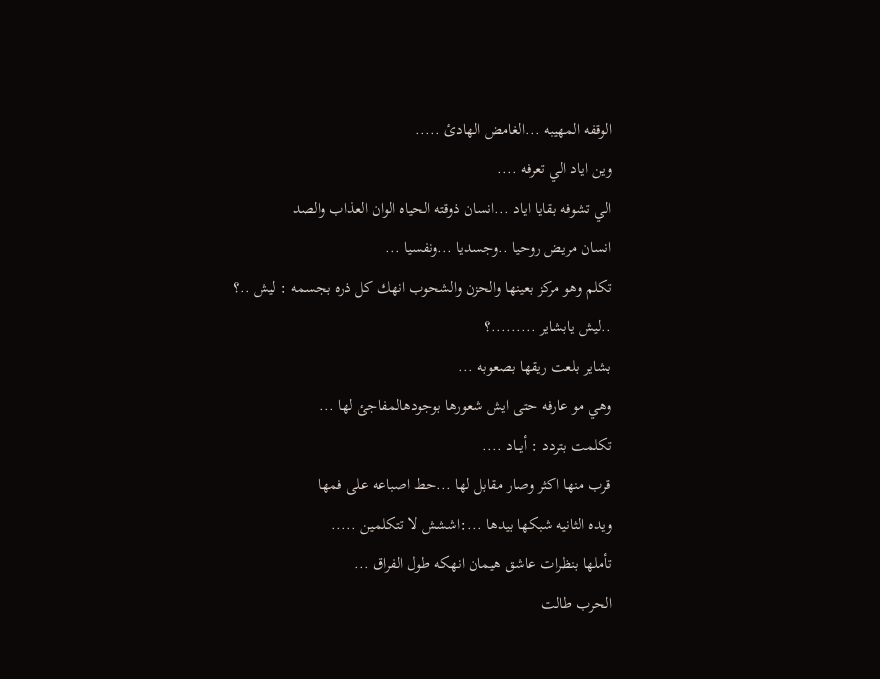الوقفه المهيبه ...الغامض الهادئ .....
وين اياد الي تعرفه ....
الي تشوفه بقايا اياد ...انسان ذوقته الحياه الوان العذاب والصد
انسان مريض روحيا ..وجسديا ...ونفسيا ...
تكلم وهو مركز بعينها والحزن والشحوب انهك كل ذره بجسمه : ليش ..؟
..ليش يابشاير .........؟
بشاير بلعت ريقها بصعوبه ...
وهي مو عارفه حتى ايش شعورها بوجودهالمفاجئ لها ...
تكلمت بتردد : أيـــاد ....
قرب منها اكثر وصار مقابل لها ...حط اصباعه على فمها
ويده الثانيه شبكها بيدها ...:اششش لا تتكلمين .....
تأملها بنظرات عاشق هيمان انهكه طول الفراق ...
الحرب طالت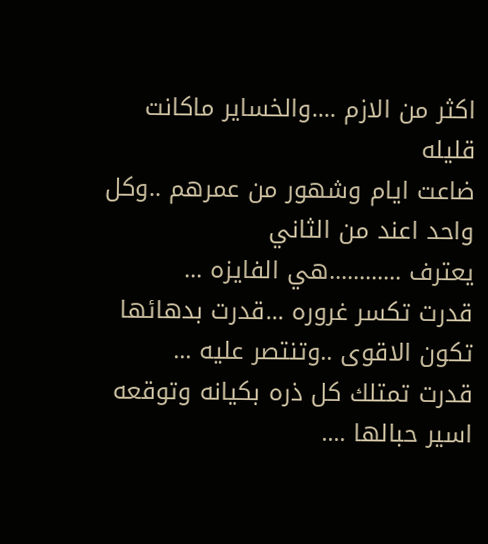اكثر من الازم ....والخساير ماكانت قليله
ضاعت ايام وشهور من عمرهم ..وكل واحد اعند من الثاني
يعترف ............هي الفايزه ...
قدرت تكسر غروره ...قدرت بدهائها تكون الاقوى ..وتنتصر عليه ...
قدرت تمتلك كل ذره بكيانه وتوقعه اسير حبالها ....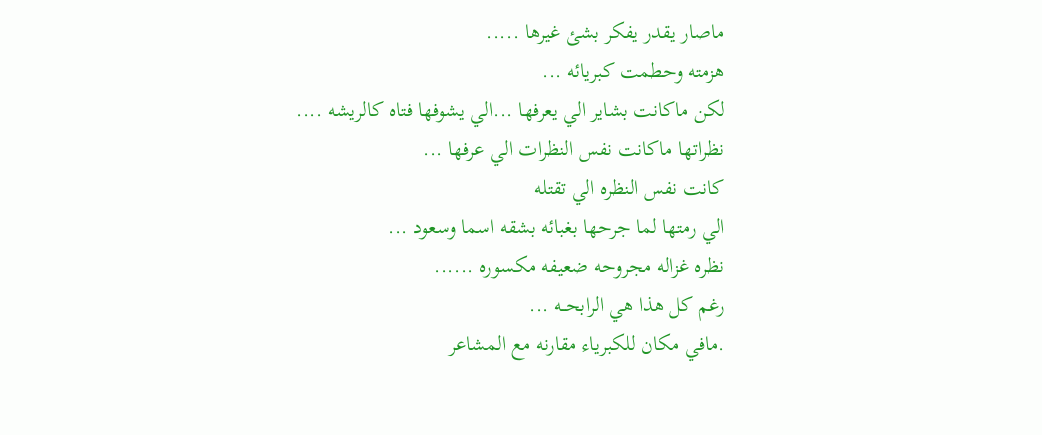ماصار يقدر يفكر بشئ غيرها .....
هزمته وحطمت كبريائه ...
لكن ماكانت بشاير الي يعرفها ...الي يشوفها فتاه كالريشه ....
نظراتها ماكانت نفس النظرات الي عرفها ...
كانت نفس النظره الي تقتله
الي رمتها لما جرحها بغبائه بشقه اسما وسعود ...
نظره غزاله مجروحه ضعيفه مكسوره ......
رغم كل هذا هي الرابحــه ...
.مافي مكان للكبرياء مقارنه مع المشاعر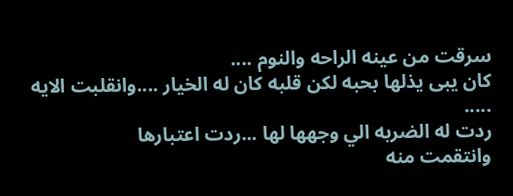سرقت من عينه الراحه والنوم ....
كان يبى يذلها بحبه لكن قلبه كان له الخيار ....وانقلبت الايه .....
ردت له الضربه الي وجهها لها ...ردت اعتبارها
وانتقمت منه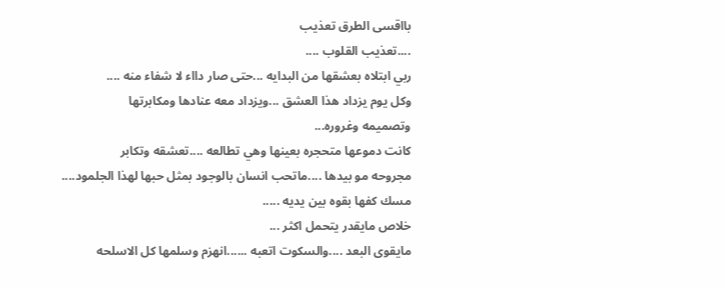بااقسى الطرق تعذيب
....تعذيب القلوب ....
ربي ابتلاه بعشقها من البدايه ...حتى صار دااء لا شفاء منه ....
وكل يوم يزداد هذا العشق ...ويزداد معه عنادها ومكابرتها
وتصميمه وغروره...
كانت دموعها متحجره بعينها وهي تطالعه ....تعشقه وتكابر
مجروحه مو بيدها ....ماتحب انسان بالوجود بمثل حبها لهذا الجلمود....
مسك كفها بقوه بين يديه .....
خلاص مايقدر يتحمل اكثر ...
مايقوى البعد ....والسكوت اتعبه ......انهزم وسلمها كل الاسلحه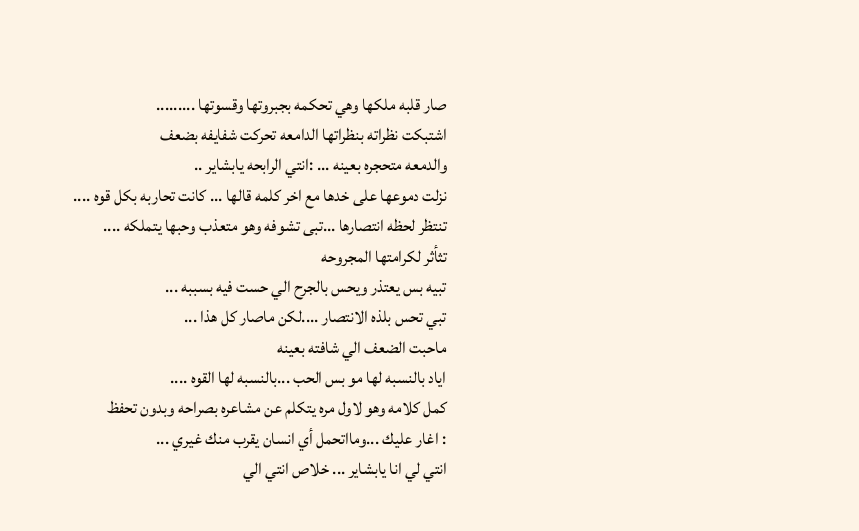صار قلبه ملكها وهي تحكمه بجبروتها وقسوتها .........
اشتبكت نظراته بنظراتها الدامعه تحركت شفايفه بضعف
والدمعه متحجره بعينه ... :انتي الرابحه يابشاير ..
نزلت دموعها على خدها مع اخر كلمه قالها ... كانت تحاربه بكل قوه ....
تنتظر لحظه انتصارها ...تبى تشوفه وهو متعذب وحبها يتملكه ....
تثأثر لكرامتها المجروحه
تبيه بس يعتذر ويحس بالجرح الي حست فيه بسببه ...
تبي تحس بلذه الانتصار ....لكن ماصار كل هذا ...
ماحبت الضعف الي شافته بعينه
اياد بالنسبه لها مو بس الحب ...بالنسبه لها القوه ....
كمل كلامه وهو لاول مره يتكلم عن مشاعره بصراحه وبدون تحفظ
: اغار عليك ...ومااتحمل أي انسان يقرب منك غيري ...
انتي لي انا يابشاير ... خلاص انتي الي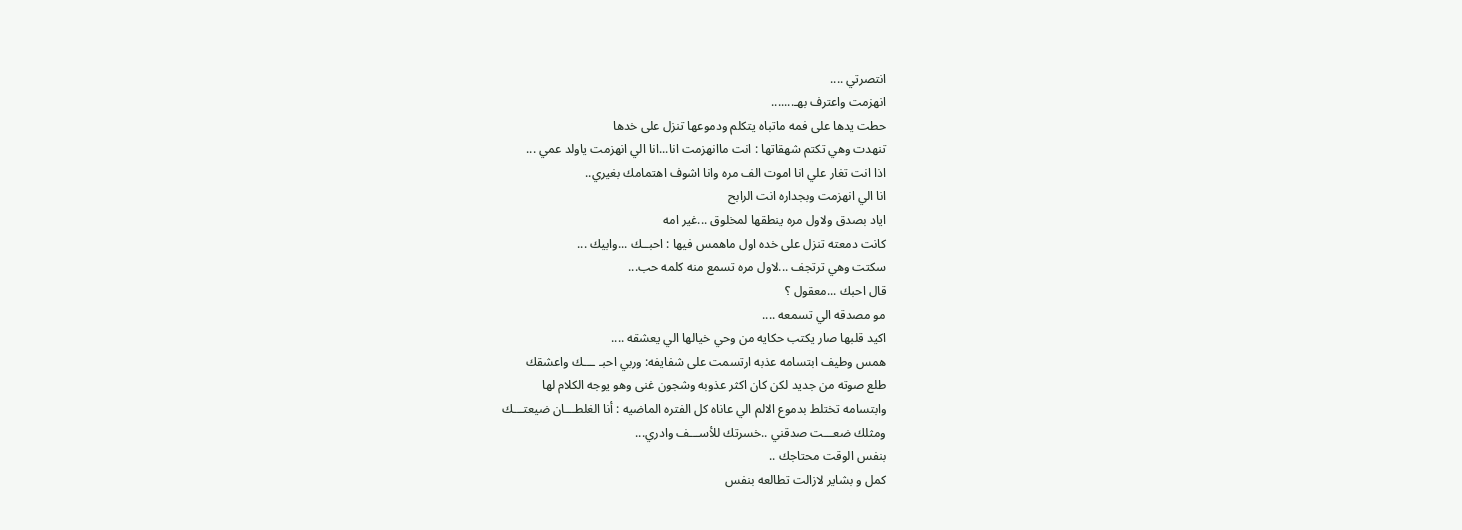انتصرتي ....
انهزمت واعترف بهـ.......
حطت يدها على فمه ماتباه يتكلم ودموعها تنزل على خدها
تنهدت وهي تكتم شهقاتها : انت ماانهزمت انا...انا الي انهزمت ياولد عمي ...
اذا انت تغار علي انا اموت الف مره وانا اشوف اهتمامك بغيري..
انا الي انهزمت وبجداره انت الرابح
اياد بصدق ولاول مره ينطقها لمخلوق ...غير امه
كانت دمعته تنزل على خده اول ماهمس فيها : احبــك ...وابيك ...
سكتت وهي ترتجف ...لاول مره تسمع منه كلمه حب...
قال احبك ...معقول ؟
مو مصدقه الي تسمعه ....
اكيد قلبها صار يكتب حكايه من وحي خيالها الي يعشقه ....
همس وطيف ابتسامه عذبه ارتسمت على شفايفه: وربي احبـ ـــك واعشقك
طلع صوته من جديد لكن كان اكثر عذوبه وشجون غنى وهو يوجه الكلام لها
وابتسامه تختلط بدموع الالم الي عاناه كل الفتره الماضيه : أنا الغلطـــان ضيعتـــك
ومثلك ضعـــت صدقني ..خسرتك للأســـف وادري...
بنفس الوقت محتاجك ..
كمل و بشاير لازالت تطالعه بنفس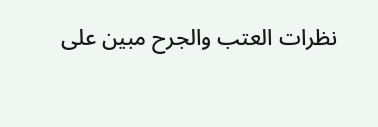نظرات العتب والجرح مبين على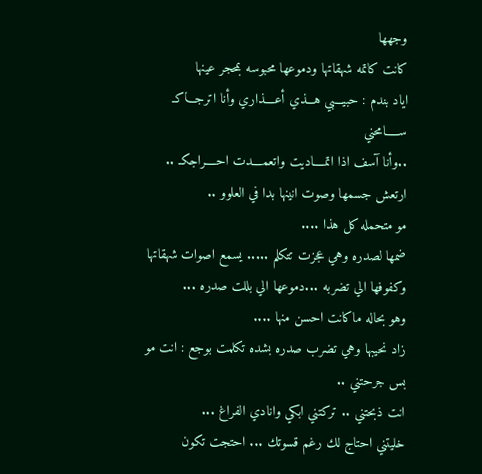وجهها
كانت كاتمه شهقاتها ودموعها محبوسه بمحجر عينها
اياد بندم : حبيـــبي هـــذي أعــــذاري وأنا اترجـــاكـ ســـــامحني
..وأنا آسف اذا اتمــــاديت واتعمــــدت احــــراجكـ ..
ارتعش جسمها وصوت انينها بدا في العلوو ..
مو متحمله كل هذا ....
ضمها لصدره وهي عجزت تتكلم ..... يسمع اصوات شهقاتها
وكفوفها الي تضربه ...دموعها الي بللت صدره ...
وهو بحاله ماكانت احسن منها ....
زاد نحيبها وهي تضرب صدره بشده تكلمت بوجع : انت مو بس جرحتني ..
انت ذبحتني .. تركتني ابكي وانادي الفراغ ...
خليتني احتاج لك رغم قسوتك ... احتجت تكون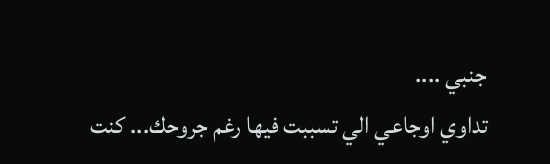جنبي ....
تداوي اوجاعي الي تسببت فيها رغم جروحك... كنت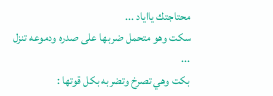محتاجتك يااياد ...
سكت وهو متحمل ضربها على صدره ودموعه تنزل ...
بكت وهي تصرخ وتضربه بكل قوتها :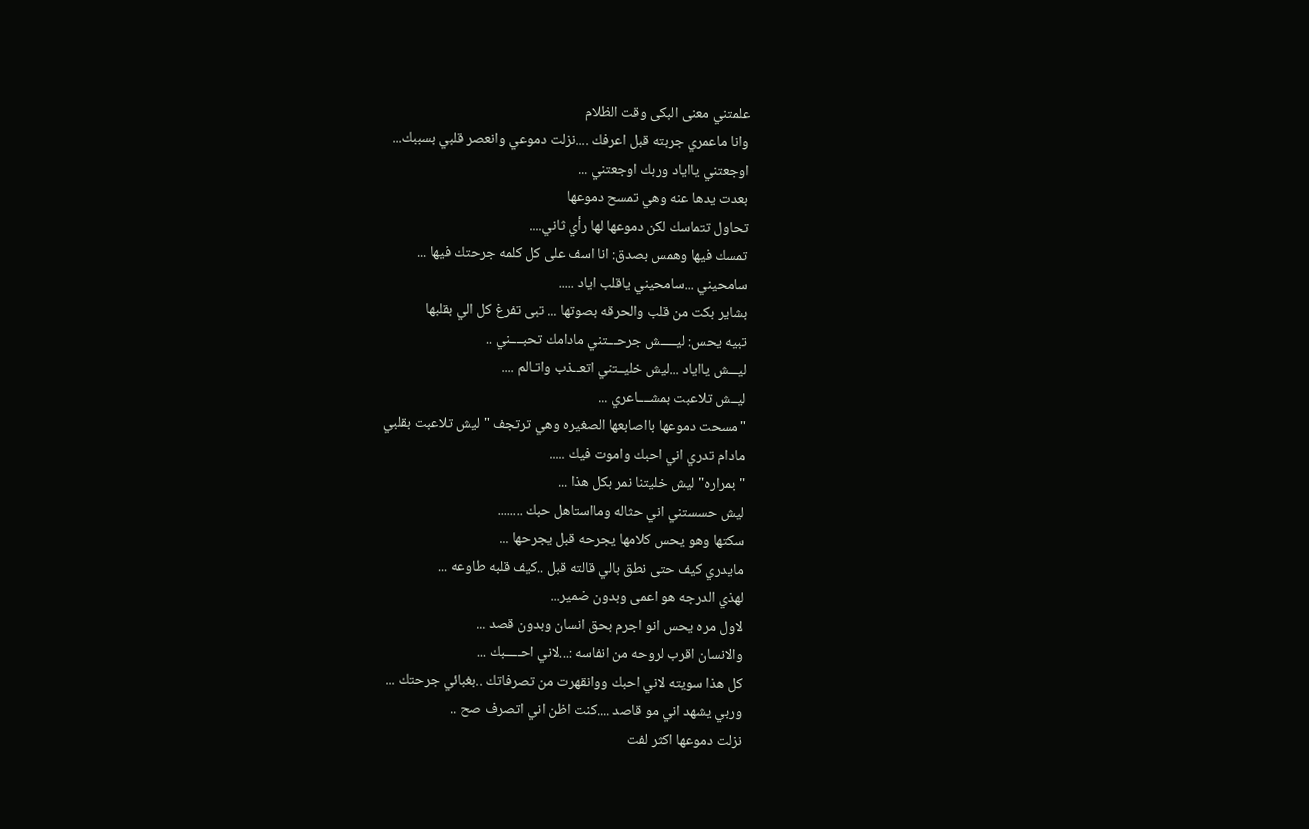علمتني معنى البكى وقت الظلام
وانا ماعمري جربته قبل اعرفك ....نزلت دموعي وانعصر قلبي بسببك...
اوجعتني يااياد وربك اوجعتني ...
بعدت يدها عنه وهي تمسح دموعها
تحاول تتماسك لكن دموعها لها رأي ثاني....
تمسك فيها وهمس بصدق: انا اسف على كل كلمه جرحتك فيها ...
سامحيني ...سامحيني ياقلب اياد .....
بشاير بكت من قلب والحرقه بصوتها ... تبى تفرغ كل الي بقلبها
تبيه يحس: ليـــــش جرحـــتني مادامك تحبــــني ..
ليـــش يااياد ...ليش خليــتني اتعــذب واتـالم ....
ليــش تلاعبت بمشــــاعري ...
"مسحت دموعها بااصابعها الصغيره وهي ترتجف " ليش تلاعبت بقلبي
مادام تدري اني احبك واموت فيك .....
"بمراره" ليش خليتنا نمر بكل هذا ...
ليش حسستني اني حثاله ومااستاهل حبك ........
سكتها وهو يحس كلامها يجرحه قبل يجرحها ...
مايدري كيف حتى نطق بالي قالته قبل ..كيف قلبه طاوعه ...
لهذي الدرجه هو اعمى وبدون ضمير...
لاول مره يحس انو اجرم بحق انسان وبدون قصد ...
والانسان اقرب لروحه من انفاسه :...لاني احـــــبك ...
كل هذا سويته لاني احبك ووانقهرت من تصرفاتك ..بغبائي جرحتك ...
وربي يشهد اني مو قاصد ....كنت اظن اني اتصرف صح ..
نزلت دموعها اكثر لفت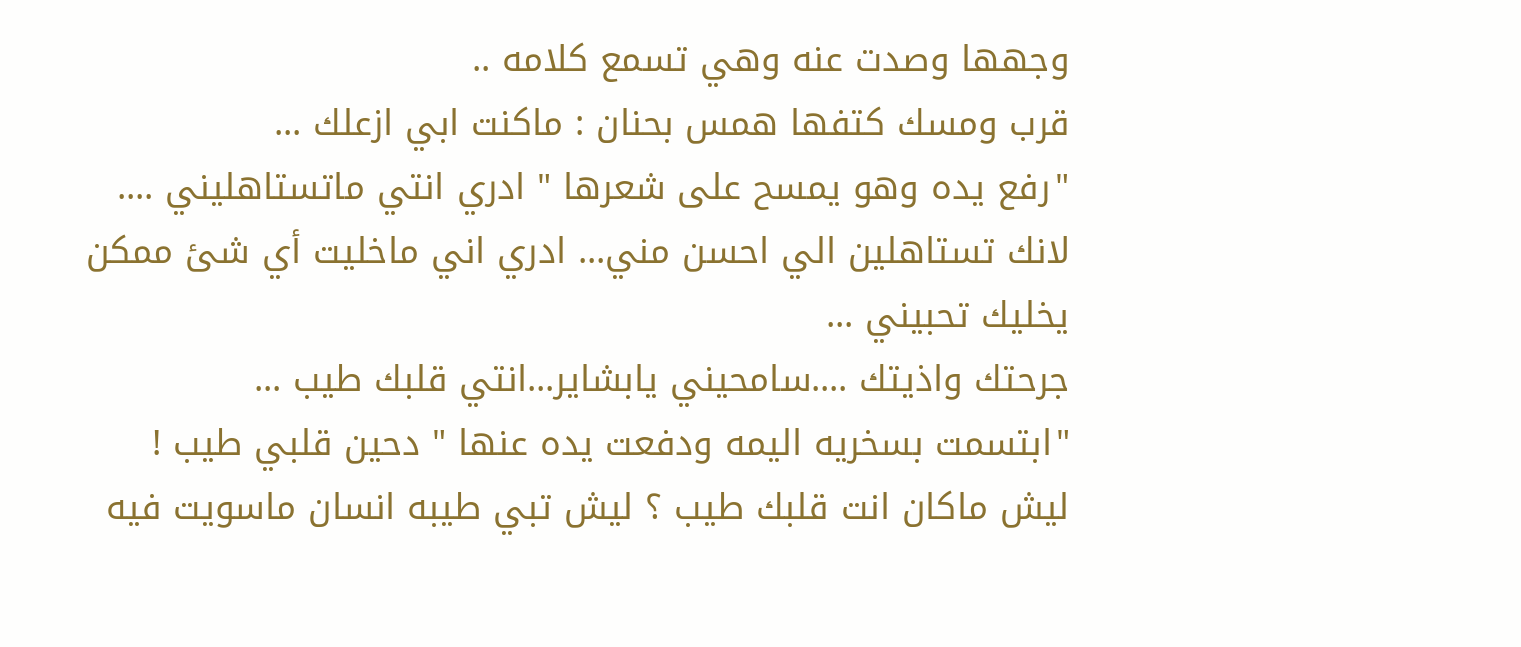وجهها وصدت عنه وهي تسمع كلامه ..
قرب ومسك كتفها همس بحنان : ماكنت ابي ازعلك ...
"رفع يده وهو يمسح على شعرها " ادري انتي ماتستاهليني ....
لانك تستاهلين الي احسن مني... ادري اني ماخليت أي شئ ممكن يخليك تحبيني ...
جرحتك واذيتك ....سامحيني يابشاير...انتي قلبك طيب ...
"ابتسمت بسخريه اليمه ودفعت يده عنها " دحين قلبي طيب !
ليش ماكان انت قلبك طيب ؟ ليش تبي طيبه انسان ماسويت فيه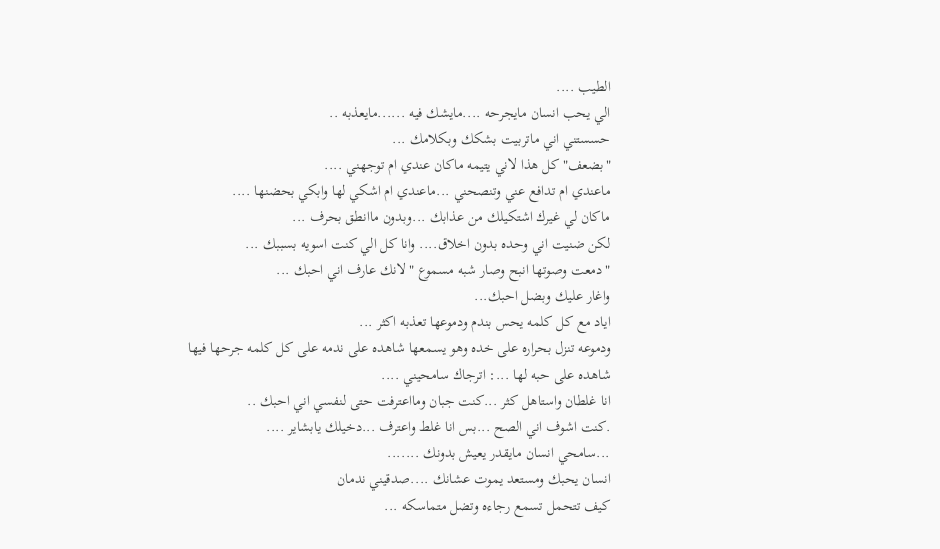الطيب ....
الي يحب انسان مايجرحه ....مايشك فيه ......مايعذبه ..
حسستني اني ماتربيت بشكك وبكلامك ...
"بضعف" كل هذا لاني يتيمه ماكان عندي ام توجهني ....
ماعندي ام تدافع عني وتنصحني ...ماعندي ام اشكي لها وابكي بحضنها ....
ماكان لي غيرك اشتكيلك من عذابك ...وبدون ماانطق بحرف ...
لكن ضنيت اني وحده بدون اخلاق.... وانا كل الي كنت اسويه بسببك ...
"دمعت وصوتها انبح وصار شبه مسموع " لانك عارف اني احبك ...
واغار عليك وبضل احبك...
اياد مع كل كلمه يحس بندم ودموعها تعذبه اكثر ...
ودموعه تنزل بحراره على خده وهو يسمعها شاهده على ندمه على كل كلمه جرحها فيها
شاهده على حبه لها ...: اترجاك سامحيني ....
انا غلطان واستاهل كثر ...كنت جبان ومااعترفت حتى لنفسي اني احبك ..
.كنت اشوف اني الصح ...بس انا غلط واعترف ...دخيلك يابشاير ....
...سامحي انسان مايقدر يعيش بدونك .......
انسان يحبك ومستعد يموت عشانك ....صدقيني ندمان
كيف تتحمل تسمع رجاءه وتضل متماسكه ...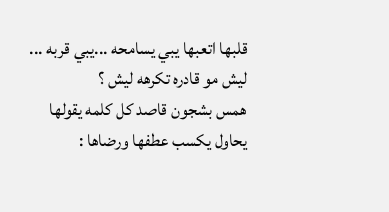قلبها اتعبها يبي يسامحه ...يبي قربه ...
ليش مو قادره تكرهه ليش ؟
همس بشجون قاصد كل كلمه يقولها
يحاول يكسب عطفها ورضاها :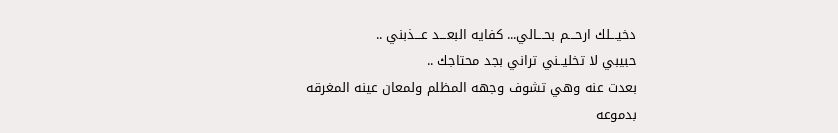دخيـــلك ارحـــم بحـــالي... كفايه البعـــد عـــذبني ..
حبيبي لا تخليــني تراني بجد محتاجك ..
بعدت عنه وهي تشوف وجهه المظلم ولمعان عينه المغرقه بدموعه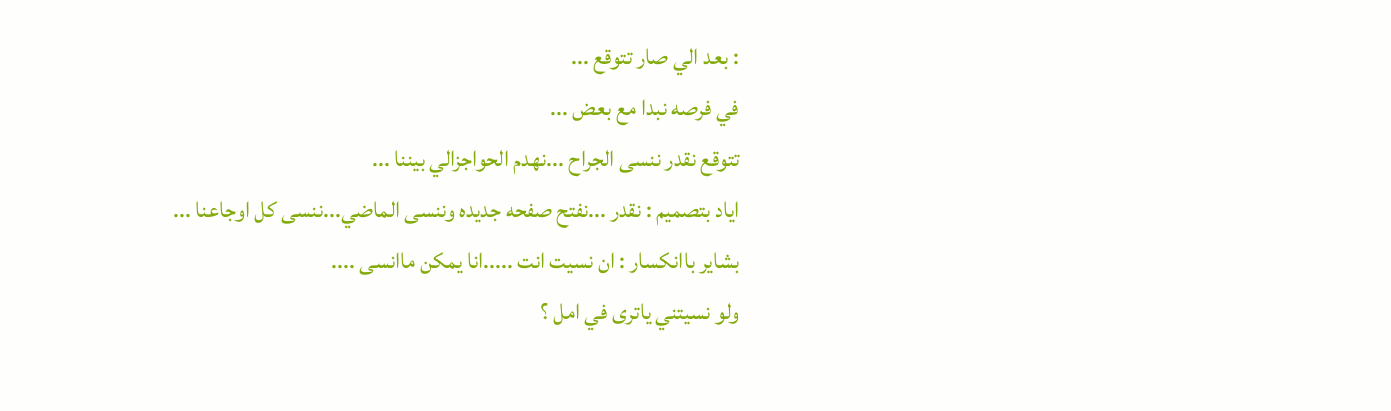: بعد الي صار تتوقع ...
في فرصه نبدا مع بعض ...
تتوقع نقدر ننسى الجراح ...نهدم الحواجزالي بيننا ...
اياد بتصميم : نقدر ...نفتح صفحه جديده وننسى الماضي...ننسى كل اوجاعنا ...
بشاير باانكسار : ان نسيت انت .....انا يمكن ماانسى ....
ولو نسيتني ياترى في امل ؟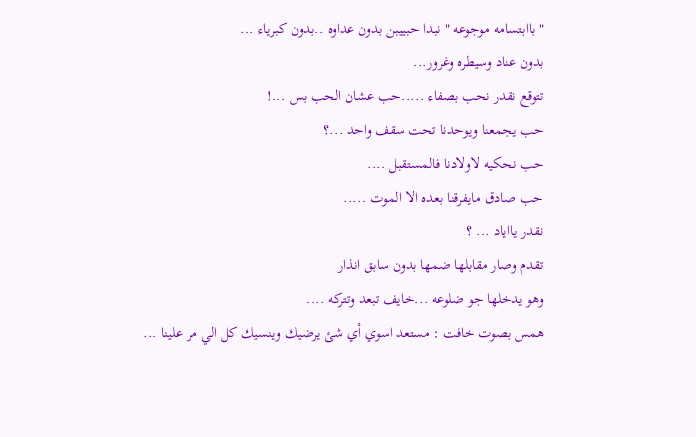"باابتسامه موجوعه " نبدا حبييبن بدون عداوه ..بدون كبرياء ...
بدون عناد وسيطره وغرور...
تتوقع نقدر نحب بصفاء .....حب عشان الحب بس ...!
حب يجمعنا ويوحدنا تحت سقف واحد ...؟
حب نحكيه لاولادنا فالمستقبل ....
حب صادق مايفرقنا بعده الا الموت .....
نقدر يااياد ... ؟
تقدم وصار مقابلها ضمها بدون سابق انذار
وهو يدخلها جو ضلوعه ...خايف تبعد وتتركه ....
همس بصوت خافت : مستعد اسوي أي شئ يرضيك وينسيك كل الي مر علينا ...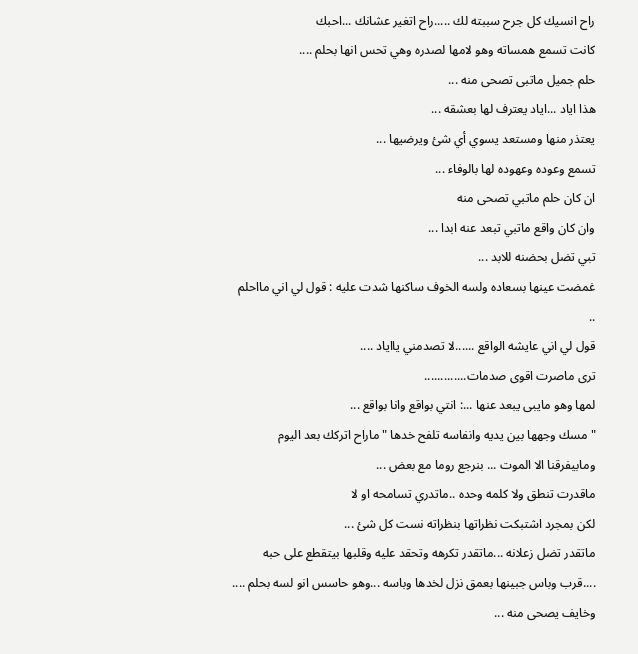راح انسيك كل جرح سببته لك .....راح اتغير عشانك ...احبك
كانت تسمع همساته وهو لامها لصدره وهي تحس انها بحلم ....
حلم جميل ماتبى تصحى منه ...
هذا اياد ...اياد يعترف لها بعشقه ...
يعتذر منها ومستعد يسوي أي شئ ويرضيها ...
تسمع وعوده وعهوده لها بالوفاء ...
ان كان حلم ماتبي تصحى منه
وان كان واقع ماتبي تبعد عنه ابدا ...
تبي تضل بحضنه للابد ...
غمضت عينها بسعاده ولسه الخوف ساكنها شدت عليه : قول لي اني مااحلم ..
قول لي اني عايشه الواقع ......لا تصدمني يااياد ....
ترى ماصرت اقوى صدمات.............
لمها وهو مايبى يبعد عنها ...: انتي بواقع وانا بواقع ...
"مسك وجهها بين يديه وانفاسه تلفح خدها " ماراح اتركك بعد اليوم
ومابيفرقنا الا الموت ... بنرجع روما مع بعض ...
ماقدرت تنطق ولا كلمه وحده ..ماتدري تسامحه او لا
لكن بمجرد اشتبكت نظراتها بنظراته نست كل شئ ...
ماتقدر تضل زعلانه ...ماتقدر تكرهه وتحقد عليه وقلبها بيتقطع على حبه
....قرب وباس جبينها بعمق نزل لخدها وباسه ...وهو حاسس انو لسه بحلم ....
وخايف يصحى منه ...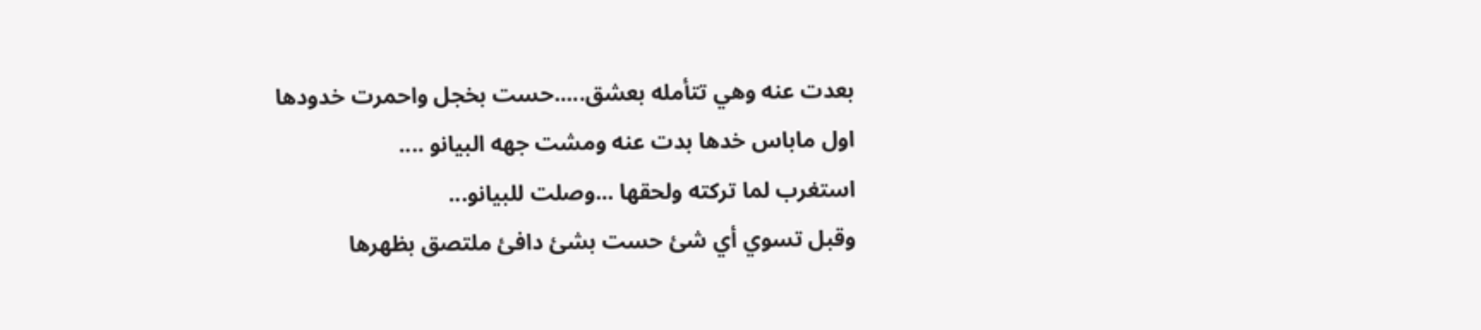بعدت عنه وهي تتأمله بعشق.....حست بخجل واحمرت خدودها
اول ماباس خدها بدت عنه ومشت جهه البيانو ....
استغرب لما تركته ولحقها ...وصلت للبيانو...
وقبل تسوي أي شئ حست بشئ دافئ ملتصق بظهرها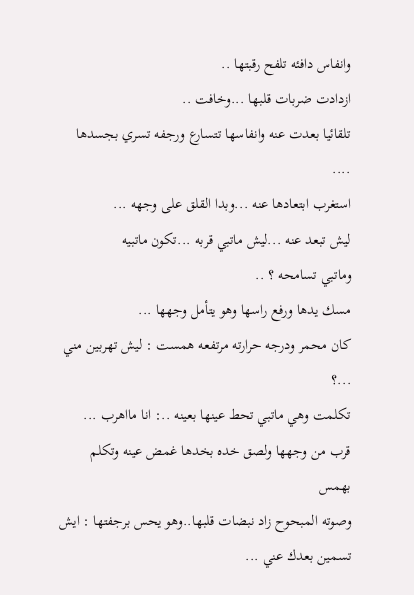وانفاس دافئه تلفح رقبتها ..
ازدادت ضربات قلبها ...وخافت ..
تلقائيا بعدت عنه وانفاسها تتسارع ورجفه تسري بجسدها ....
استغرب ابتعادها عنه ...وبدا القلق على وجهه ...
ليش تبعد عنه ...ليش ماتبي قربه ...تكون ماتبيه
وماتبي تسامحه ؟ ..
مسك يدها ورفع راسها وهو يتأمل وجهها ...
كان محمر ودرجه حرارته مرتفعه همست : ليش تهربين مني ...؟
تكلمت وهي ماتبي تحط عينها بعينه ..: انا مااهرب ...
قرب من وجهها ولصق خده بخدها غمض عينه وتكلم بهمس
وصوته المبحوح زاد نبضات قلبها..وهو يحس برجفتها : ايش تسمين بعدك عني ...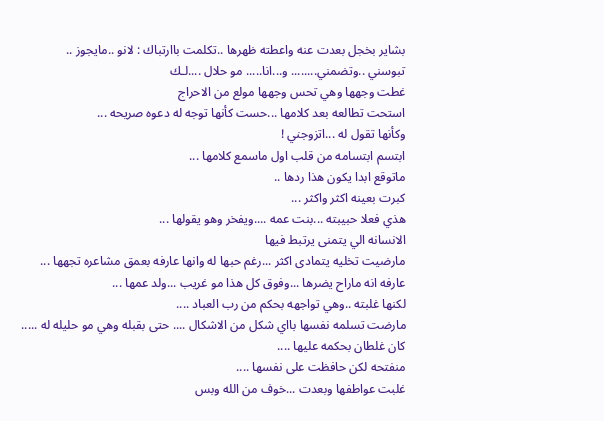بشاير بخجل بعدت عنه واعطته ظهرها ..تكلمت باارتباك : لانو ..مايجوز ..
تبوسني ..وتضمني........ و...انا..... مو حلال ....لـك
غطت وجهها وهي تحس وجهها مولع من الاحراج
استحت تطالعه بعد كلامها ...حست كأنها توجه له دعوه صريحه ...
وكأنها تقول له ...اتزوجني !
ابتسم ابتسامه من قلب اول ماسمع كلامها ...
ماتوقع ابدا يكون هذا ردها ..
كبرت بعينه اكثر واكثر ...
هذي فعلا حبيبته ...بنت عمه ....ويفخر وهو يقولها ...
الانسانه الي يتمنى يرتبط فيها
مارضيت تخليه يتمادى اكثر ...رغم حبها له وانها عارفه بعمق مشاعره تجهها ...
عارفه انه ماراح يضرها ...وفوق كل هذا مو غريب ...ولد عمها ...
لكنها غلبته ..وهي تواجهه بحكم من رب العباد ....
مارضت تسلمه نفسها بااي شكل من الاشكال .... حتى بقبله وهي مو حليله له .....
كان غلطان بحكمه عليها ....
منفتحه لكن حافظت على نفسها ....
غلبت عواطفها وبعدت ...خوف من الله وبس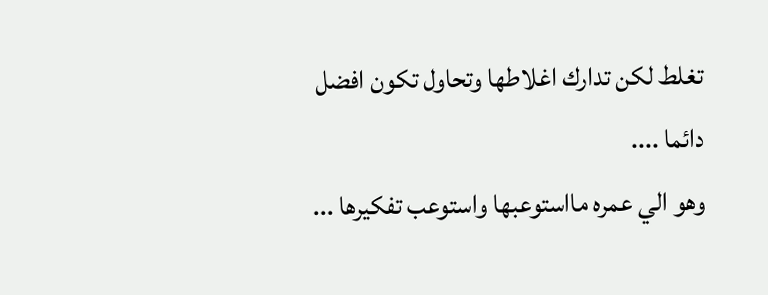تغلط لكن تدارك اغلاطها وتحاول تكون افضل دائما ....
وهو الي عمره مااستوعبها واستوعب تفكيرها ...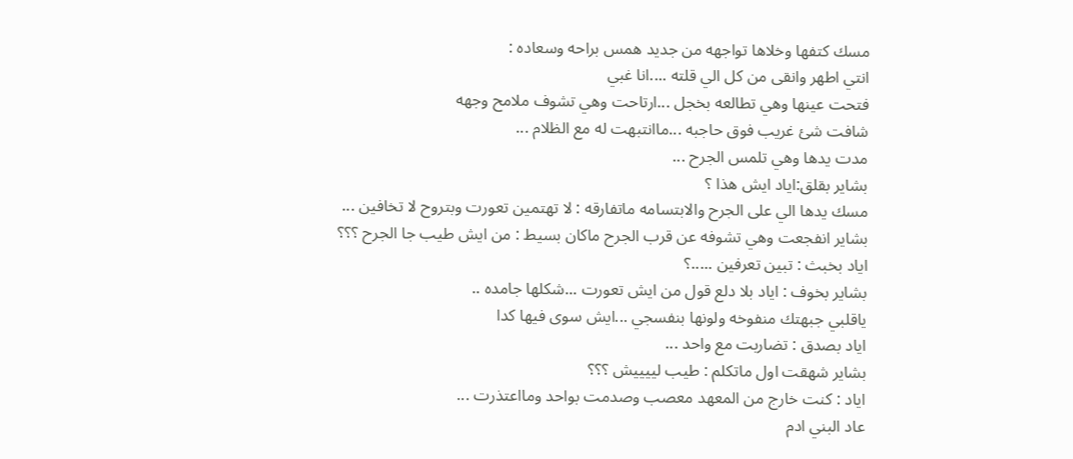مسك كتفها وخلاها تواجهه من جديد همس براحه وسعاده :
انتي اطهر وانقى من كل الي قلته ....انا غبي
فتحت عينها وهي تطالعه بخجل ...ارتاحت وهي تشوف ملامح وجهه
شافت شئ غريب فوق حاجبه ...ماانتبهت له مع الظلام ...
مدت يدها وهي تلمس الجرح ...
بشاير بقلق:اياد ايش هذا ؟
مسك يدها الي على الجرح والابتسامه ماتفارقه : لا تهتمين تعورت وبتروح لا تخافين ...
بشاير انفجعت وهي تشوفه عن قرب الجرح ماكان بسيط : من ايش طيب جا الجرح ؟؟؟
اياد بخبث : تبين تعرفين .....؟
بشاير بخوف : اياد بلا دلع قول من ايش تعورت ...شكلها جامده ..
ياقلبي جبهتك منفوخه ولونها بنفسجي ...ايش سوى فيها كدا
اياد بصدق : تضاربت مع واحد ...
بشاير شهقت اول ماتكلم : طيب لييييش ؟؟؟
اياد : كنت خارج من المعهد معصب وصدمت بواحد ومااعتذرت ...
عاد البني ادم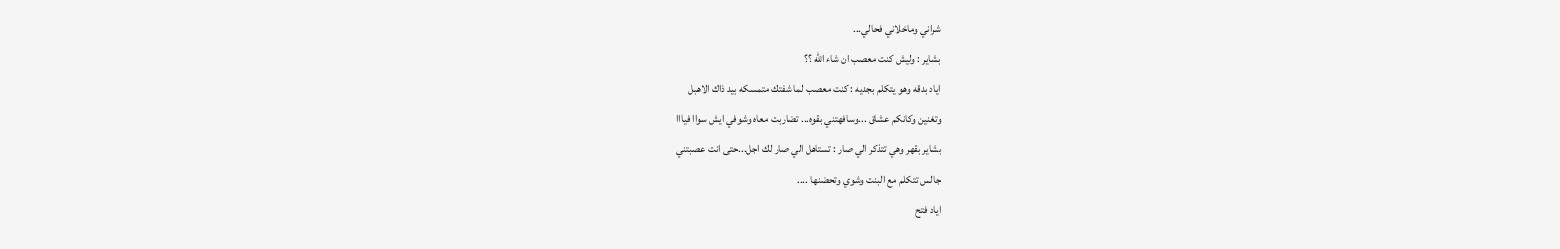شراني وماخلاني فحالي...
بشاير : وليش كنت معصب ان شاء الله ؟؟
اياد بدقه وهو يتكلم بجديه : كنت معصب لما شفتك متمسكه بيد ذاك الاهبل
وتغنين وكانكم عشاق ...وسافهتني بقوه... تضاربت معاه وشوفي ايش سواا فيااا
بشاير بقهر وهي تتذكر الي صار : تستاهل الي صار لك اجل...حتى انت عصبتني
جالس تتكلم مع البنت وشوي وتحضنها ....
اياد فتح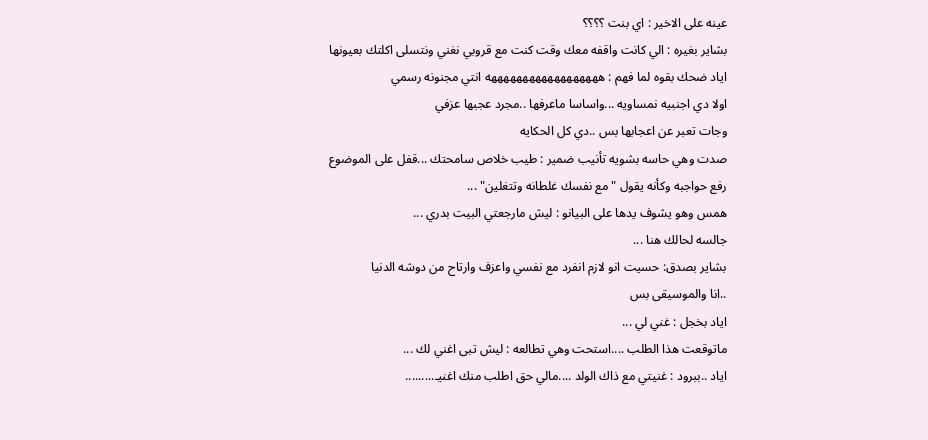عينه على الاخير : اي بنت ؟؟؟؟
بشاير بغيره : الي كانت واقفه معك وقت كنت مع قروبي نغني ونتسلى اكلتك بعيونها
اياد ضحك بقوه لما فهم : ههههههههههههههههههه انتي مجنونه رسمي
اولا دي اجنبيه نمساويه ...واساسا ماعرفها ..مجرد عجبها عزفي
وجات تعبر عن اعجابها بس ..دي كل الحكايه
صدت وهي حاسه بشويه تأنيب ضمير : طيب خلاص سامحتك ...قفل على الموضوع
رفع حواجبه وكأنه يقول " مع نفسك غلطانه وتتغلين" ...
همس وهو يشوف يدها على البيانو : ليش مارجعتي البيت بدري ...
جالسه لحالك هنا ...
بشاير بصدق: حسيت انو لازم انفرد مع نفسي واعزف وارتاح من دوشه الدنيا
..انا والموسيقى بس
اياد بخجل : غني لي ...
ماتوقعت هذا الطلب ....استحت وهي تطالعه : ليش تبى اغني لك ...
اياد ..ببرود : غنيتي مع ذاك الولد ....مالي حق اطلب منك اغنيـ.........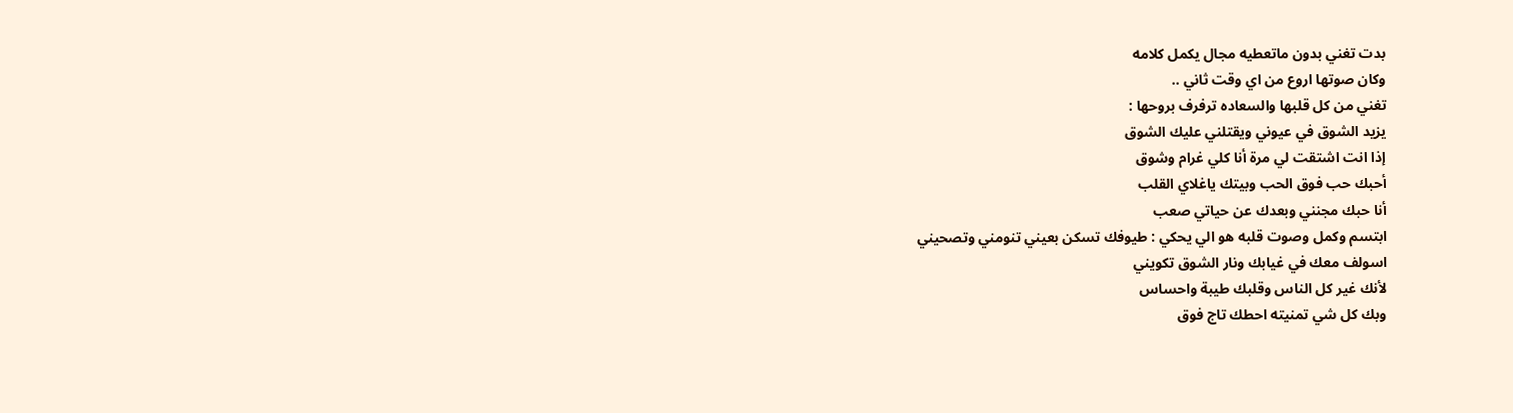بدت تغني بدون ماتعطيه مجال يكمل كلامه
وكان صوتها اروع من اي وقت ثاني ..
تغني من كل قلبها والسعاده ترفرف بروحها :
يزيد الشوق في عيوني ويقتلني عليك الشوق
إذا انت اشتقت لي مرة أنا كلي غرام وشوق
أحبك حب فوق الحب وبيتك ياغلاي القلب
أنا حبك مجنني وبعدك عن حياتي صعب
ابتسم وكمل وصوت قلبه هو الي يحكي : طيوفك تسكن بعيني تنومني وتصحيني
اسولف معك في غيابك ونار الشوق تكويني
لأنك غير كل الناس وقلبك طيبة واحساس
وبك كل شي تمنيته احطك تاج فوق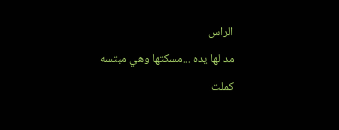الراس
مد لها يده ...مسكتها وهي مبتسه كملت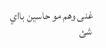غنى وهم مو حاسين بااي شئ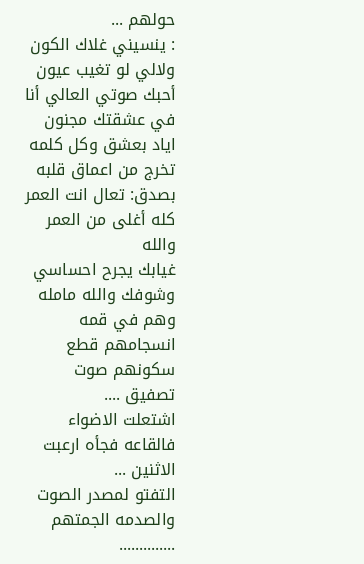حولهم ...
: ينسيني غلاك الكون ولالي لو تغيب عيون
أحبك صوتي العالي أنا في عشقتك مجنون
اياد بعشق وكل كلمه تخرج من اعماق قلبه بصدق: تعال انت العمر كله أغلى من العمر والله
غيابك يجرح احساسي وشوفك والله مامله
وهم في قمه انسجامهم قطع سكونهم صوت تصفيق ....
اشتعلت الاضواء فالقاعه فجأه ارعبت الاثنين ...
التفتو لمصدر الصوت والصدمه الجمتهم ..............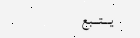يـــتـــبع